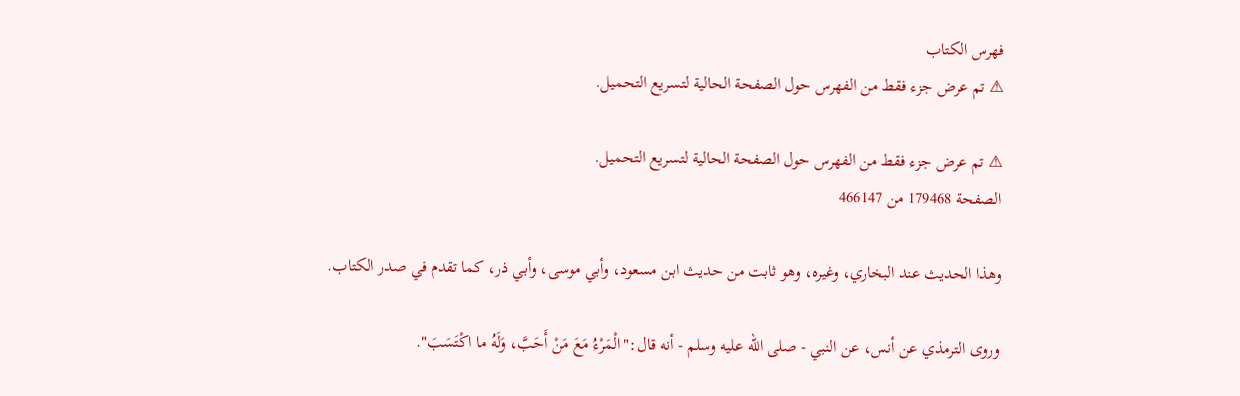فهرس الكتاب
⚠ تم عرض جزء فقط من الفهرس حول الصفحة الحالية لتسريع التحميل.

⚠ تم عرض جزء فقط من الفهرس حول الصفحة الحالية لتسريع التحميل.
الصفحة 179468 من 466147

وهذا الحديث عند البخاري، وغيره، وهو ثابت من حديث ابن مسعود، وأبي موسى، وأبي ذر، كما تقدم في صدر الكتاب.

وروى الترمذي عن أنس، عن النبي - صلى الله عليه وسلم - أنه قال:"الْمَرْءُ مَعَ مَنْ أَحَبَّ، وَلَهُ ما اكْتَسَبَ".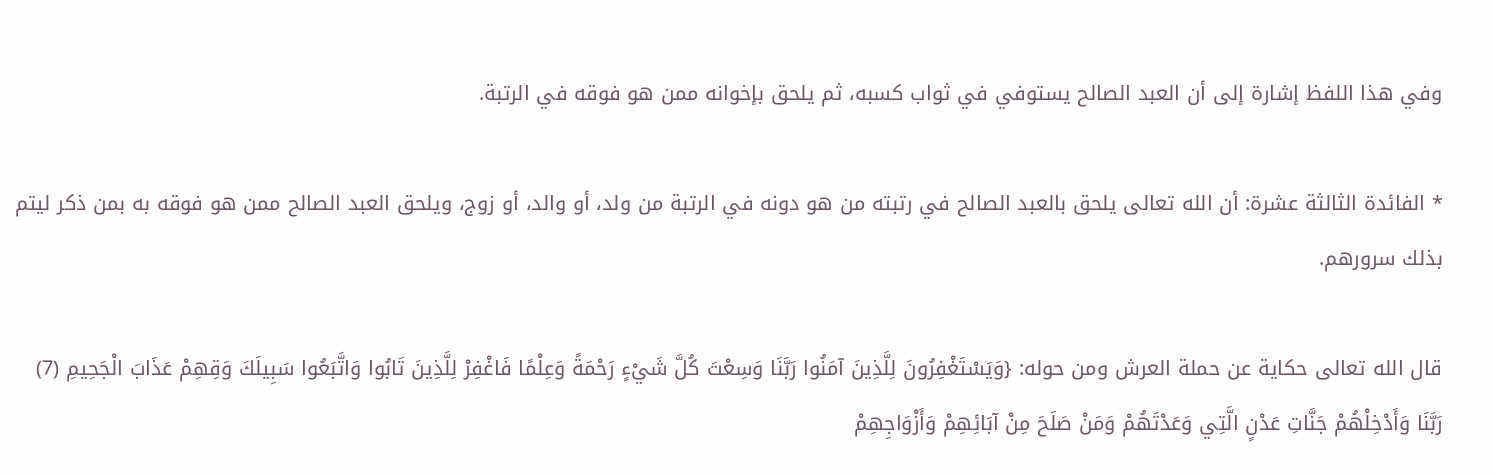وفي هذا اللفظ إشارة إلى أن العبد الصالح يستوفي في ثواب كسبه، ثم يلحق بإخوانه ممن هو فوقه في الرتبة.

* الفائدة الثالثة عشرة: أن الله تعالى يلحق بالعبد الصالح في رتبته من هو دونه في الرتبة من ولد، أو والد، أو زوج، ويلحق العبد الصالح ممن هو فوقه به بمن ذكر ليتم بذلك سرورهم.

قال الله تعالى حكاية عن حملة العرش ومن حوله: {وَيَسْتَغْفِرُونَ لِلَّذِينَ آمَنُوا رَبَّنَا وَسِعْتَ كُلَّ شَيْءٍ رَحْمَةً وَعِلْمًا فَاغْفِرْ لِلَّذِينَ تَابُوا وَاتَّبَعُوا سَبِيلَكَ وَقِهِمْ عَذَابَ الْجَحِيمِ (7) رَبَّنَا وَأَدْخِلْهُمْ جَنَّاتِ عَدْنٍ الَّتِي وَعَدْتَهُمْ وَمَنْ صَلَحَ مِنْ آبَائِهِمْ وَأَزْوَاجِهِمْ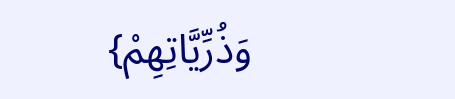وَذُرِّيَّاتِهِمْ}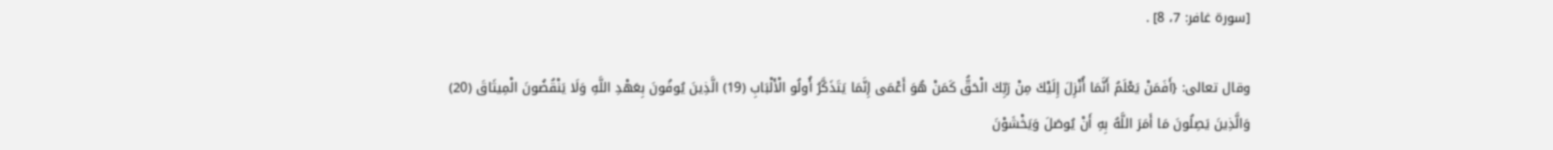[سورة غافر: 7، 8] .

وقال تعالى: {أَفَمَنْ يَعْلَمُ أَنَّمَا أُنْزِلَ إِلَيْكَ مِنْ رَبِّكَ الْحَقُّ كَمَنْ هُوَ أَعْمَى إِنَّمَا يَتَذَكَّرُ أُولُو الْأَلْبَابِ (19) الَّذِينَ يُوفُونَ بِعَهْدِ اللَّهِ وَلَا يَنْقُضُونَ الْمِيثَاقَ (20) وَالَّذِينَ يَصِلُونَ مَا أَمَرَ اللَّهُ بِهِ أَنْ يُوصَلَ وَيَخْشَوْنَ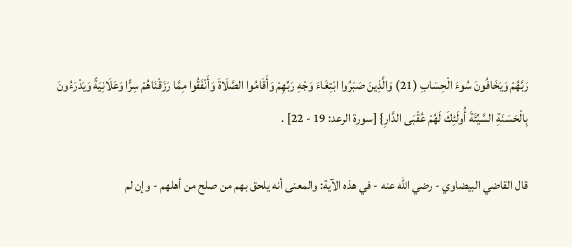رَبَّهُمْ وَيَخَافُونَ سُوءَ الْحِسَابِ (21) وَالَّذِينَ صَبَرُوا ابْتِغَاءَ وَجْهِ رَبِّهِمْ وَأَقَامُوا الصَّلَاةَ وَأَنْفَقُوا مِمَّا رَزَقْنَاهُمْ سِرًّا وَعَلَانِيَةً وَيَدْرَءُونَ بِالْحَسَنَةِ السَّيِّئَةَ أُولَئِكَ لَهُمْ عُقْبَى الدَّارِ} [سورة الرعد: 19 - 22] .

قال القاضي البيضاوي - رضي الله عنه - في هذه الآية: والمعنى أنه يلحق بهم من صلح من أهلهم - وإن لم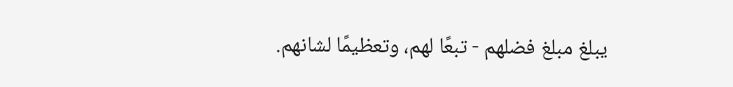يبلغ مبلغ فضلهم - تبعًا لهم، وتعظيمًا لشانهم.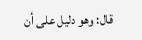قال: وهو دليل على أن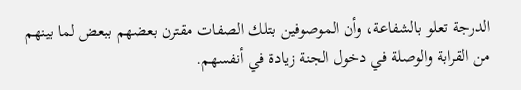الدرجة تعلو بالشفاعة، وأن الموصوفين بتلك الصفات مقترن بعضهم ببعض لما بينهم من القرابة والوصلة في دخول الجنة زيادة في أنفسهم.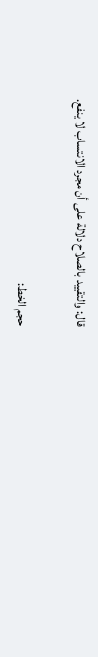قال: والتقييد بالصلاح دلالة على أن مجرد الانتساب لا ينفع.

حجم الخط: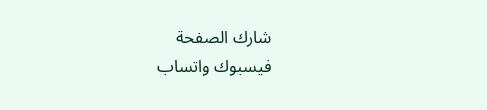شارك الصفحة
فيسبوك واتساب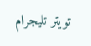تويتر تليجرام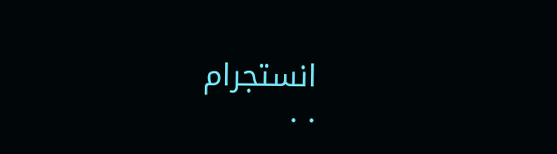انستجرام
. .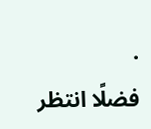.
فضلًا انتظر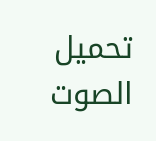تحميل الصوت